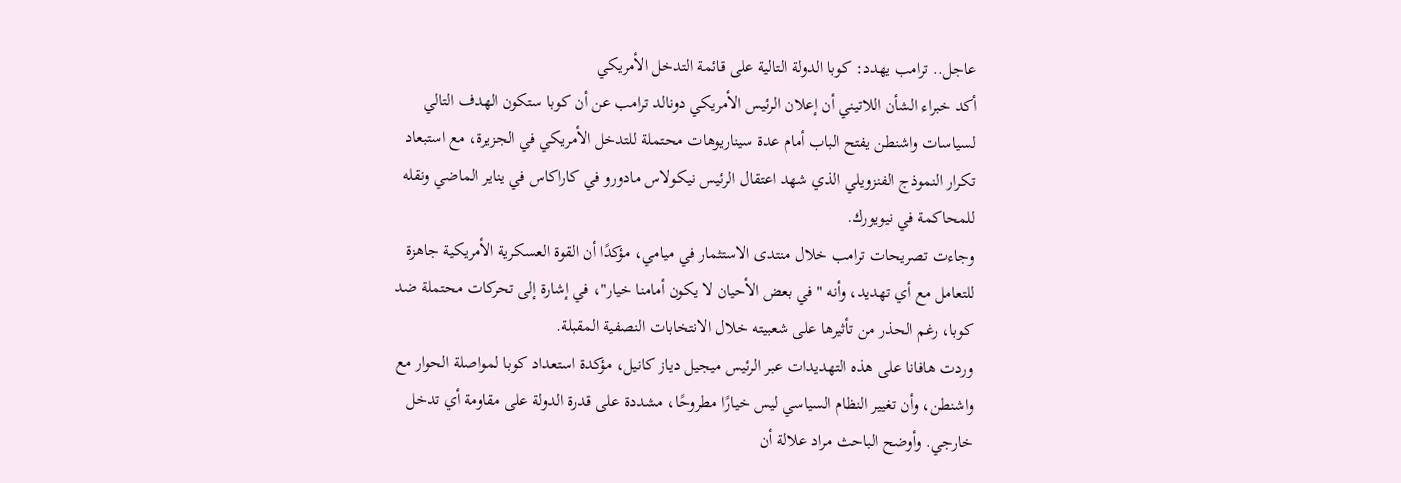عاجل.. ترامب يهدد: كوبا الدولة التالية على قائمة التدخل الأمريكي
أكد خبراء الشأن اللاتيني أن إعلان الرئيس الأمريكي دونالد ترامب عن أن كوبا ستكون الهدف التالي لسياسات واشنطن يفتح الباب أمام عدة سيناريوهات محتملة للتدخل الأمريكي في الجزيرة، مع استبعاد تكرار النموذج الفنزويلي الذي شهد اعتقال الرئيس نيكولاس مادورو في كاراكاس في يناير الماضي ونقله للمحاكمة في نيويورك.
وجاءت تصريحات ترامب خلال منتدى الاستثمار في ميامي، مؤكدًا أن القوة العسكرية الأمريكية جاهزة للتعامل مع أي تهديد، وأنه "في بعض الأحيان لا يكون أمامنا خيار"، في إشارة إلى تحركات محتملة ضد كوبا، رغم الحذر من تأثيرها على شعبيته خلال الانتخابات النصفية المقبلة.
وردت هافانا على هذه التهديدات عبر الرئيس ميجيل دياز كانيل، مؤكدة استعداد كوبا لمواصلة الحوار مع واشنطن، وأن تغيير النظام السياسي ليس خيارًا مطروحًا، مشددة على قدرة الدولة على مقاومة أي تدخل خارجي. وأوضح الباحث مراد علالة أن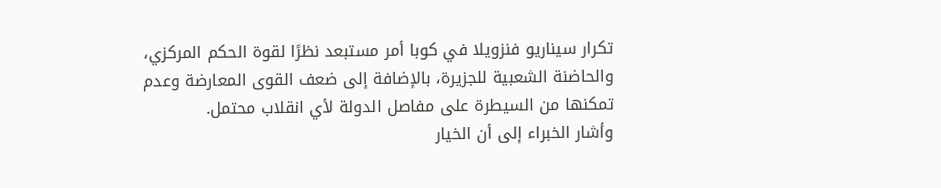تكرار سيناريو فنزويلا في كوبا أمر مستبعد نظرًا لقوة الحكم المركزي، والحاضنة الشعبية للجزيرة، بالإضافة إلى ضعف القوى المعارضة وعدم تمكنها من السيطرة على مفاصل الدولة لأي انقلاب محتمل.
وأشار الخبراء إلى أن الخيار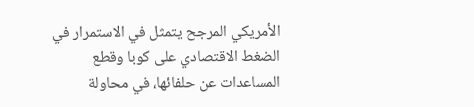الأمريكي المرجح يتمثل في الاستمرار في الضغط الاقتصادي على كوبا وقطع المساعدات عن حلفائها، في محاولة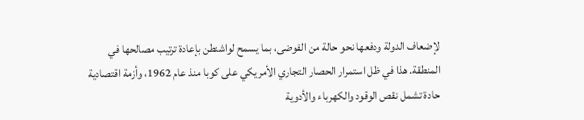لإضعاف الدولة ودفعها نحو حالة من الفوضى، بما يسمح لواشنطن بإعادة ترتيب مصالحها في المنطقة. هذا في ظل استمرار الحصار التجاري الأمريكي على كوبا منذ عام 1962، وأزمة اقتصادية حادة تشمل نقص الوقود والكهرباء والأدوية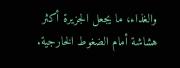والغذاء، ما يجعل الجزيرة أكثر هشاشة أمام الضغوط الخارجية.